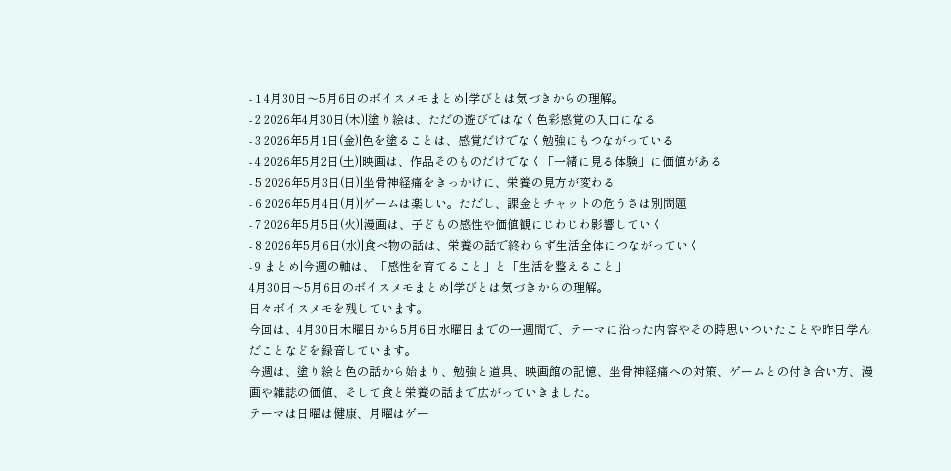- 1 4月30日〜5月6日のボイスメモまとめ|学びとは気づきからの理解。
- 2 2026年4月30日(木)|塗り絵は、ただの遊びではなく色彩感覚の入口になる
- 3 2026年5月1日(金)|色を塗ることは、感覚だけでなく勉強にもつながっている
- 4 2026年5月2日(土)|映画は、作品そのものだけでなく「一緒に見る体験」に価値がある
- 5 2026年5月3日(日)|坐骨神経痛をきっかけに、栄養の見方が変わる
- 6 2026年5月4日(月)|ゲームは楽しい。ただし、課金とチャットの危うさは別問題
- 7 2026年5月5日(火)|漫画は、子どもの感性や価値観にじわじわ影響していく
- 8 2026年5月6日(水)|食べ物の話は、栄養の話で終わらず生活全体につながっていく
- 9 まとめ|今週の軸は、「感性を育てること」と「生活を整えること」
4月30日〜5月6日のボイスメモまとめ|学びとは気づきからの理解。
日々ボイスメモを残しています。
今回は、4月30日木曜日から5月6日水曜日までの一週間で、テーマに沿った内容やその時思いついたことや昨日学んだことなどを録音しています。
今週は、塗り絵と色の話から始まり、勉強と道具、映画館の記憶、坐骨神経痛への対策、ゲームとの付き合い方、漫画や雑誌の価値、そして食と栄養の話まで広がっていきました。
テーマは日曜は健康、月曜はゲー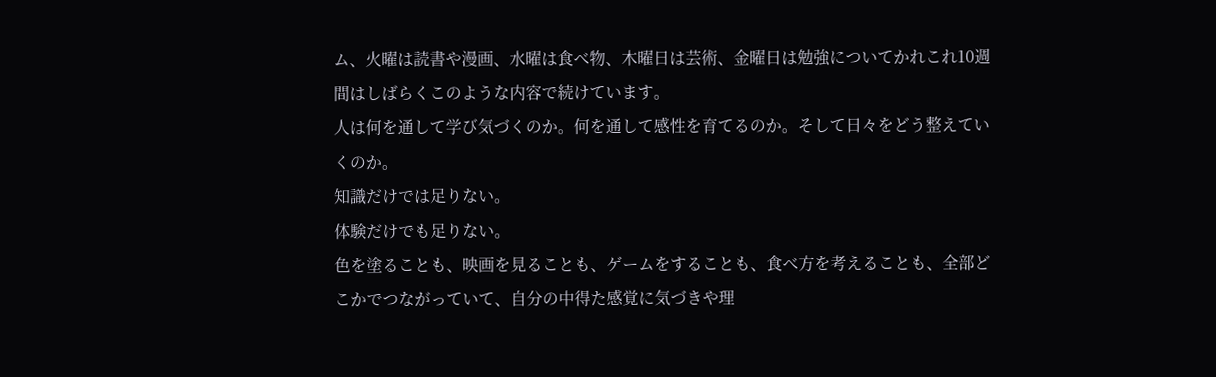ム、火曜は読書や漫画、水曜は食べ物、木曜日は芸術、金曜日は勉強についてかれこれ10週間はしばらくこのような内容で続けています。
人は何を通して学び気づくのか。何を通して感性を育てるのか。そして日々をどう整えていくのか。
知識だけでは足りない。
体験だけでも足りない。
色を塗ることも、映画を見ることも、ゲームをすることも、食べ方を考えることも、全部どこかでつながっていて、自分の中得た感覚に気づきや理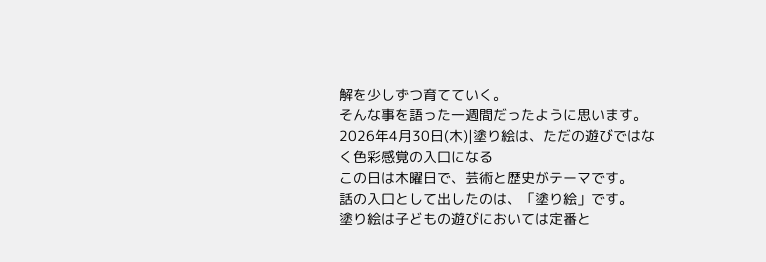解を少しずつ育てていく。
そんな事を語った一週間だったように思います。
2026年4月30日(木)|塗り絵は、ただの遊びではなく色彩感覚の入口になる
この日は木曜日で、芸術と歴史がテーマです。
話の入口として出したのは、「塗り絵」です。
塗り絵は子どもの遊びにおいては定番と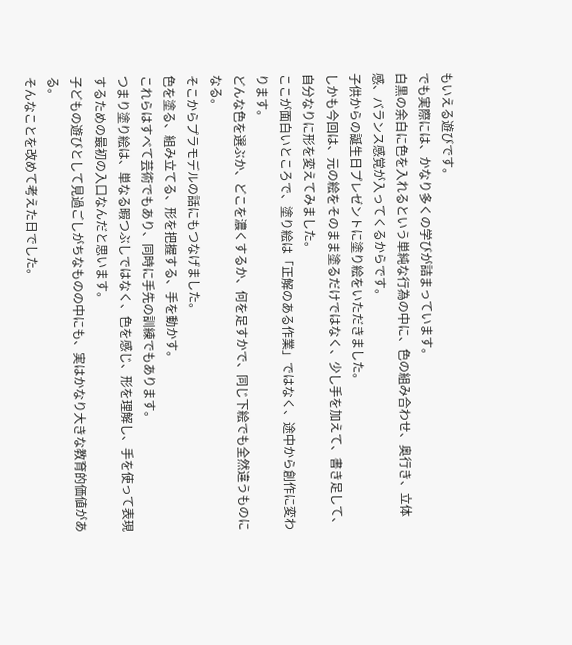もいえる遊びです。
でも実際には、かなり多くの学びが詰まっています。
白黒の余白に色を入れるという単純な行為の中に、色の組み合わせ、奥行き、立体感、バランス感覚が入ってくるからです。
子供からの誕生日プレゼントに塗り絵をいただきました。
しかも今回は、元の絵をそのまま塗るだけではなく、少し手を加えて、書き足して、自分なりに形を変えてみました。
ここが面白いところで、塗り絵は「正解のある作業」ではなく、途中から創作に変わります。
どんな色を選ぶか、どこを濃くするか、何を足すかで、同じ下絵でも全然違うものになる。
そこからプラモデルの話にもつなげました。
色を塗る、組み立てる、形を把握する、手を動かす。
これらはすべて芸術でもあり、同時に手先の訓練でもあります。
つまり塗り絵は、単なる暇つぶしではなく、色を感じ、形を理解し、手を使って表現するための最初の入口なんだと思います。
子どもの遊びとして見過ごしがちなものの中にも、実はかなり大きな教育的価値がある。
そんなことを改めて考えた日でした。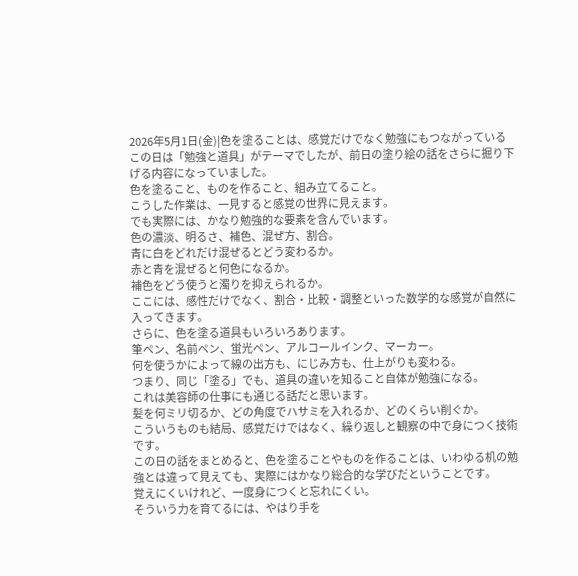2026年5月1日(金)|色を塗ることは、感覚だけでなく勉強にもつながっている
この日は「勉強と道具」がテーマでしたが、前日の塗り絵の話をさらに掘り下げる内容になっていました。
色を塗ること、ものを作ること、組み立てること。
こうした作業は、一見すると感覚の世界に見えます。
でも実際には、かなり勉強的な要素を含んでいます。
色の濃淡、明るさ、補色、混ぜ方、割合。
青に白をどれだけ混ぜるとどう変わるか。
赤と青を混ぜると何色になるか。
補色をどう使うと濁りを抑えられるか。
ここには、感性だけでなく、割合・比較・調整といった数学的な感覚が自然に入ってきます。
さらに、色を塗る道具もいろいろあります。
筆ペン、名前ペン、蛍光ペン、アルコールインク、マーカー。
何を使うかによって線の出方も、にじみ方も、仕上がりも変わる。
つまり、同じ「塗る」でも、道具の違いを知ること自体が勉強になる。
これは美容師の仕事にも通じる話だと思います。
髪を何ミリ切るか、どの角度でハサミを入れるか、どのくらい削ぐか。
こういうものも結局、感覚だけではなく、繰り返しと観察の中で身につく技術です。
この日の話をまとめると、色を塗ることやものを作ることは、いわゆる机の勉強とは違って見えても、実際にはかなり総合的な学びだということです。
覚えにくいけれど、一度身につくと忘れにくい。
そういう力を育てるには、やはり手を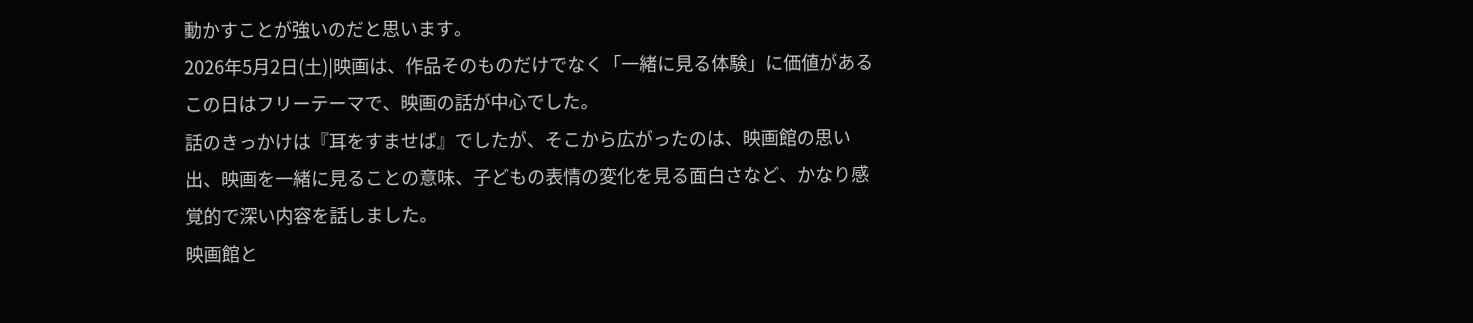動かすことが強いのだと思います。
2026年5月2日(土)|映画は、作品そのものだけでなく「一緒に見る体験」に価値がある
この日はフリーテーマで、映画の話が中心でした。
話のきっかけは『耳をすませば』でしたが、そこから広がったのは、映画館の思い出、映画を一緒に見ることの意味、子どもの表情の変化を見る面白さなど、かなり感覚的で深い内容を話しました。
映画館と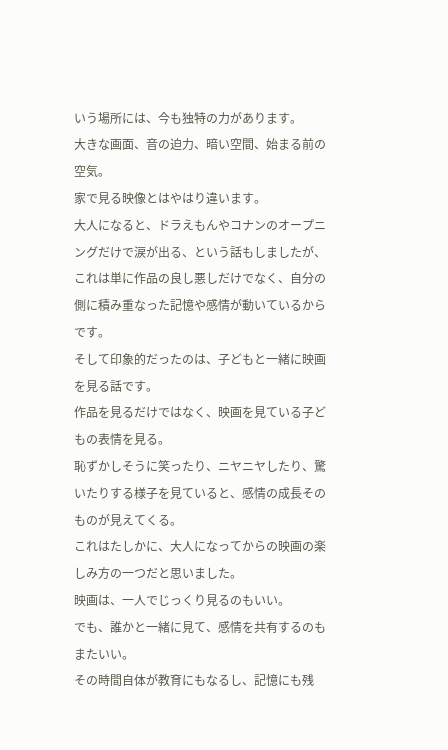いう場所には、今も独特の力があります。
大きな画面、音の迫力、暗い空間、始まる前の空気。
家で見る映像とはやはり違います。
大人になると、ドラえもんやコナンのオープニングだけで涙が出る、という話もしましたが、これは単に作品の良し悪しだけでなく、自分の側に積み重なった記憶や感情が動いているからです。
そして印象的だったのは、子どもと一緒に映画を見る話です。
作品を見るだけではなく、映画を見ている子どもの表情を見る。
恥ずかしそうに笑ったり、ニヤニヤしたり、驚いたりする様子を見ていると、感情の成長そのものが見えてくる。
これはたしかに、大人になってからの映画の楽しみ方の一つだと思いました。
映画は、一人でじっくり見るのもいい。
でも、誰かと一緒に見て、感情を共有するのもまたいい。
その時間自体が教育にもなるし、記憶にも残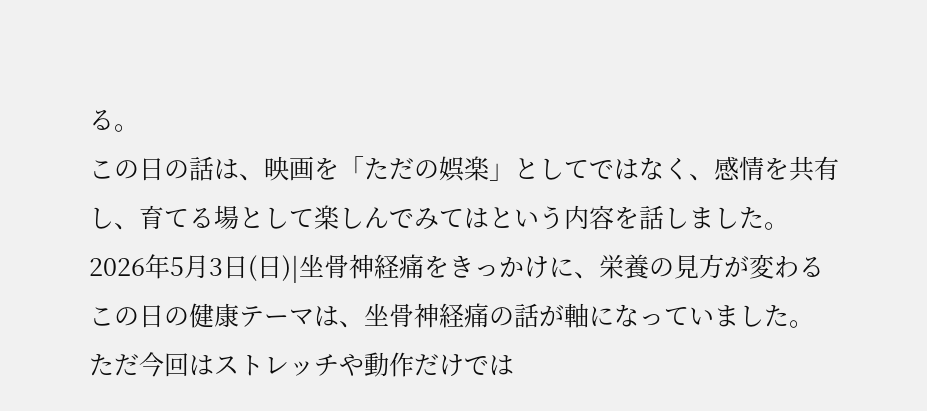る。
この日の話は、映画を「ただの娯楽」としてではなく、感情を共有し、育てる場として楽しんでみてはという内容を話しました。
2026年5月3日(日)|坐骨神経痛をきっかけに、栄養の見方が変わる
この日の健康テーマは、坐骨神経痛の話が軸になっていました。
ただ今回はストレッチや動作だけでは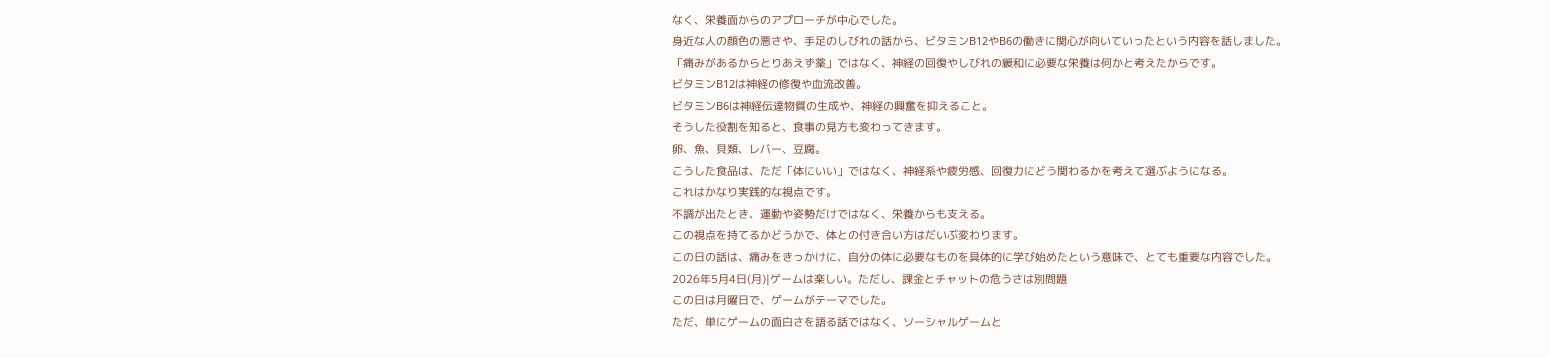なく、栄養面からのアプローチが中心でした。
身近な人の顔色の悪さや、手足のしびれの話から、ビタミンB12やB6の働きに関心が向いていったという内容を話しました。
「痛みがあるからとりあえず薬」ではなく、神経の回復やしびれの緩和に必要な栄養は何かと考えたからです。
ビタミンB12は神経の修復や血流改善。
ビタミンB6は神経伝達物質の生成や、神経の興奮を抑えること。
そうした役割を知ると、食事の見方も変わってきます。
卵、魚、貝類、レバー、豆腐。
こうした食品は、ただ「体にいい」ではなく、神経系や疲労感、回復力にどう関わるかを考えて選ぶようになる。
これはかなり実践的な視点です。
不調が出たとき、運動や姿勢だけではなく、栄養からも支える。
この視点を持てるかどうかで、体との付き合い方はだいぶ変わります。
この日の話は、痛みをきっかけに、自分の体に必要なものを具体的に学び始めたという意味で、とても重要な内容でした。
2026年5月4日(月)|ゲームは楽しい。ただし、課金とチャットの危うさは別問題
この日は月曜日で、ゲームがテーマでした。
ただ、単にゲームの面白さを語る話ではなく、ソーシャルゲームと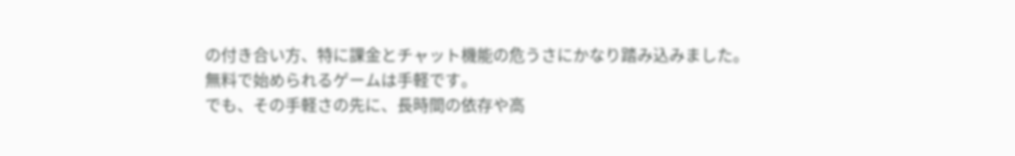の付き合い方、特に課金とチャット機能の危うさにかなり踏み込みました。
無料で始められるゲームは手軽です。
でも、その手軽さの先に、長時間の依存や高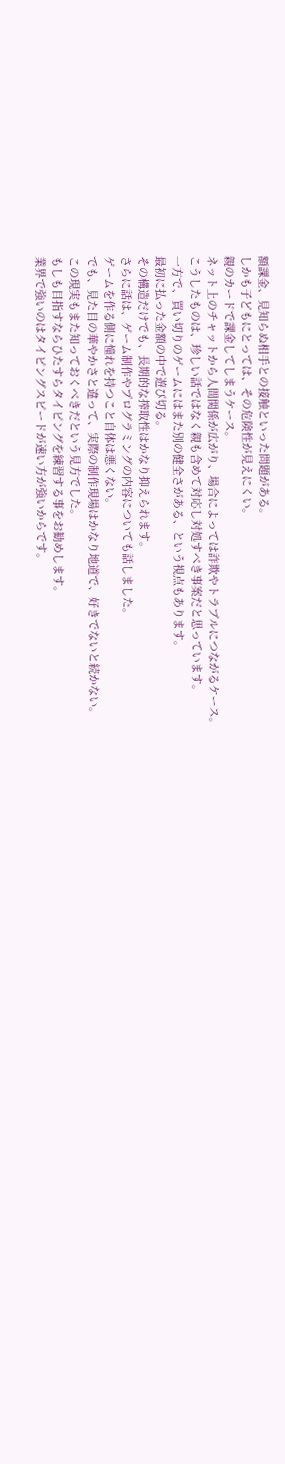額課金、見知らぬ相手との接触といった問題がある。
しかも子どもにとっては、その危険性が見えにくい。
親のカードで課金してしまうケース。
ネット上のチャットから人間関係が広がり、場合によっては詐欺やトラブルにつながるケース。
こうしたものは、珍しい話ではなく親も含めて対応し対処すべき事案だと思っています。
一方で、買い切りのゲームにはまた別の健全さがある、という視点もあります。
最初に払った金額の中で遊び切る。
その構造だけでも、長期的な搾取性はかなり抑えられます。
さらに話は、ゲーム制作やプログラミングの内容についても話しました。
ゲームを作る側に憧れを持つこと自体は悪くない。
でも、見た目の華やかさと違って、実際の制作現場はかなり地道で、好きでないと続かない。
この現実もまた知っておくべきだという見方でした。
もしも目指すならひたすらタイピングを練習する事をお勧めします。
業界で強いのはタイピングスピードが速い方が強いからです。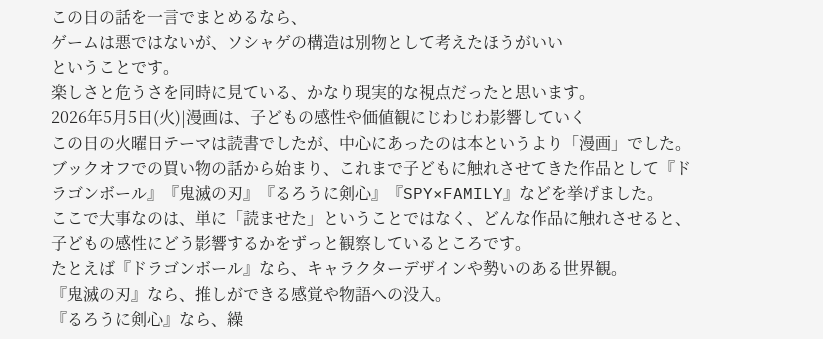この日の話を一言でまとめるなら、
ゲームは悪ではないが、ソシャゲの構造は別物として考えたほうがいい
ということです。
楽しさと危うさを同時に見ている、かなり現実的な視点だったと思います。
2026年5月5日(火)|漫画は、子どもの感性や価値観にじわじわ影響していく
この日の火曜日テーマは読書でしたが、中心にあったのは本というより「漫画」でした。
ブックオフでの買い物の話から始まり、これまで子どもに触れさせてきた作品として『ドラゴンボール』『鬼滅の刃』『るろうに剣心』『SPY×FAMILY』などを挙げました。
ここで大事なのは、単に「読ませた」ということではなく、どんな作品に触れさせると、子どもの感性にどう影響するかをずっと観察しているところです。
たとえば『ドラゴンボール』なら、キャラクターデザインや勢いのある世界観。
『鬼滅の刃』なら、推しができる感覚や物語への没入。
『るろうに剣心』なら、繰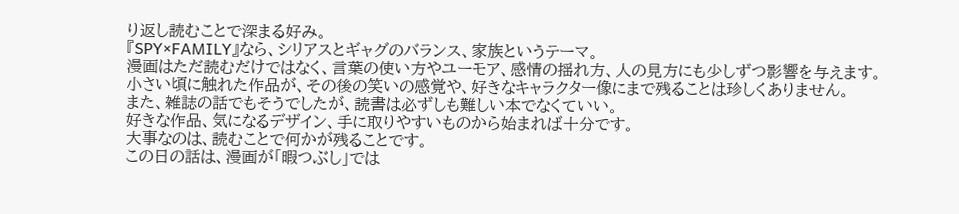り返し読むことで深まる好み。
『SPY×FAMILY』なら、シリアスとギャグのバランス、家族というテーマ。
漫画はただ読むだけではなく、言葉の使い方やユーモア、感情の揺れ方、人の見方にも少しずつ影響を与えます。
小さい頃に触れた作品が、その後の笑いの感覚や、好きなキャラクター像にまで残ることは珍しくありません。
また、雑誌の話でもそうでしたが、読書は必ずしも難しい本でなくていい。
好きな作品、気になるデザイン、手に取りやすいものから始まれば十分です。
大事なのは、読むことで何かが残ることです。
この日の話は、漫画が「暇つぶし」では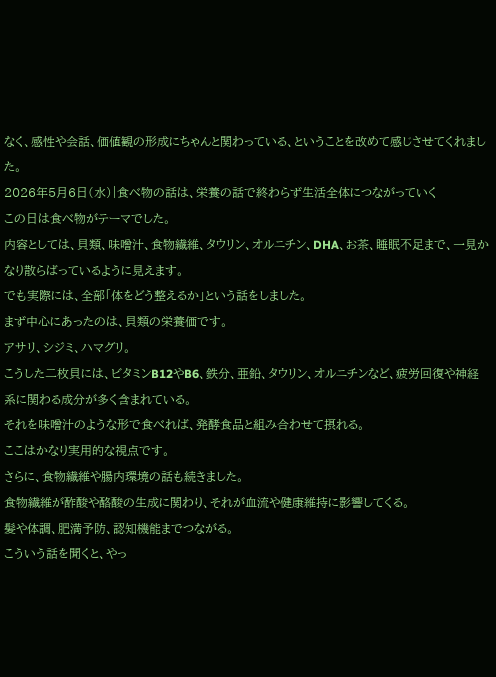なく、感性や会話、価値観の形成にちゃんと関わっている、ということを改めて感じさせてくれました。
2026年5月6日(水)|食べ物の話は、栄養の話で終わらず生活全体につながっていく
この日は食べ物がテーマでした。
内容としては、貝類、味噌汁、食物繊維、タウリン、オルニチン、DHA、お茶、睡眠不足まで、一見かなり散らばっているように見えます。
でも実際には、全部「体をどう整えるか」という話をしました。
まず中心にあったのは、貝類の栄養価です。
アサリ、シジミ、ハマグリ。
こうした二枚貝には、ビタミンB12やB6、鉄分、亜鉛、タウリン、オルニチンなど、疲労回復や神経系に関わる成分が多く含まれている。
それを味噌汁のような形で食べれば、発酵食品と組み合わせて摂れる。
ここはかなり実用的な視点です。
さらに、食物繊維や腸内環境の話も続きました。
食物繊維が酢酸や酪酸の生成に関わり、それが血流や健康維持に影響してくる。
髪や体調、肥満予防、認知機能までつながる。
こういう話を聞くと、やっ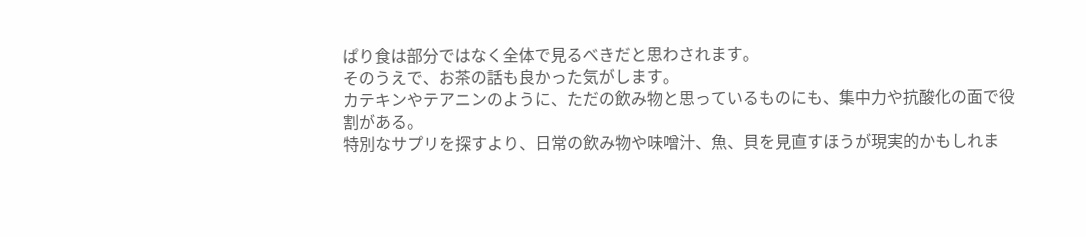ぱり食は部分ではなく全体で見るべきだと思わされます。
そのうえで、お茶の話も良かった気がします。
カテキンやテアニンのように、ただの飲み物と思っているものにも、集中力や抗酸化の面で役割がある。
特別なサプリを探すより、日常の飲み物や味噌汁、魚、貝を見直すほうが現実的かもしれま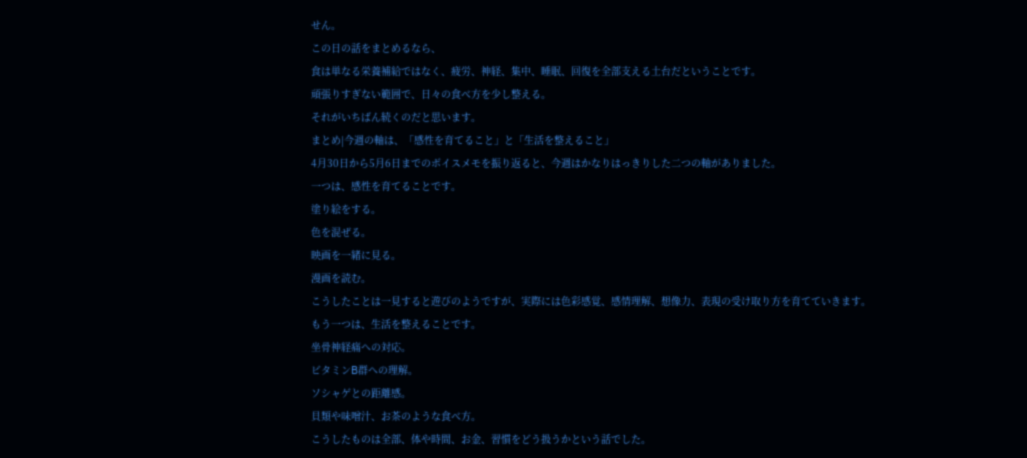せん。
この日の話をまとめるなら、
食は単なる栄養補給ではなく、疲労、神経、集中、睡眠、回復を全部支える土台だということです。
頑張りすぎない範囲で、日々の食べ方を少し整える。
それがいちばん続くのだと思います。
まとめ|今週の軸は、「感性を育てること」と「生活を整えること」
4月30日から5月6日までのボイスメモを振り返ると、今週はかなりはっきりした二つの軸がありました。
一つは、感性を育てることです。
塗り絵をする。
色を混ぜる。
映画を一緒に見る。
漫画を読む。
こうしたことは一見すると遊びのようですが、実際には色彩感覚、感情理解、想像力、表現の受け取り方を育てていきます。
もう一つは、生活を整えることです。
坐骨神経痛への対応。
ビタミンB群への理解。
ソシャゲとの距離感。
貝類や味噌汁、お茶のような食べ方。
こうしたものは全部、体や時間、お金、習慣をどう扱うかという話でした。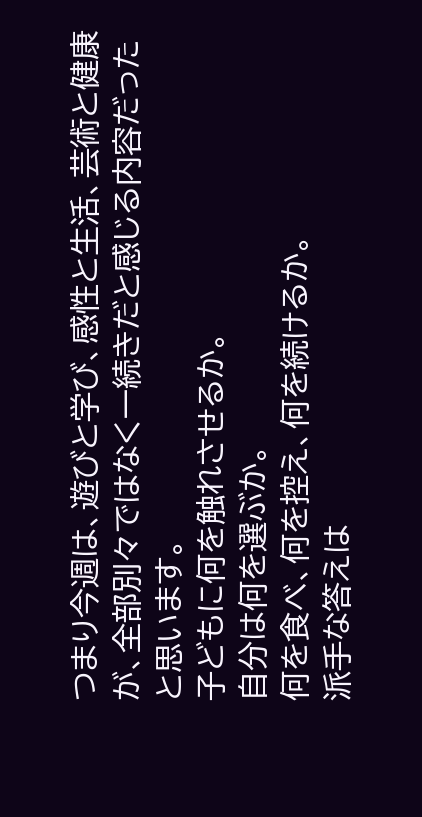つまり今週は、遊びと学び、感性と生活、芸術と健康が、全部別々ではなく一続きだと感じる内容だったと思います。
子どもに何を触れさせるか。
自分は何を選ぶか。
何を食べ、何を控え、何を続けるか。
派手な答えは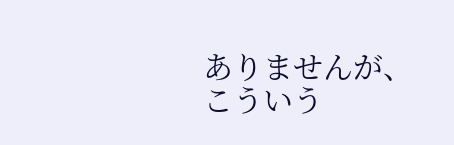ありませんが、こういう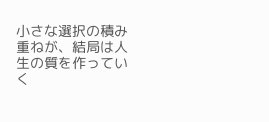小さな選択の積み重ねが、結局は人生の質を作っていく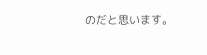のだと思います。